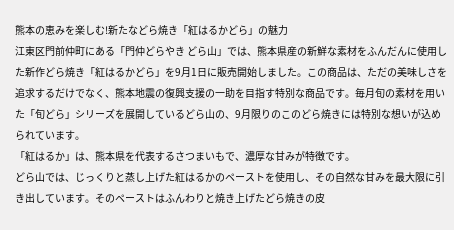熊本の恵みを楽しむ!新たなどら焼き「紅はるかどら」の魅力
江東区門前仲町にある「門仲どらやき どら山」では、熊本県産の新鮮な素材をふんだんに使用した新作どら焼き「紅はるかどら」を9月1日に販売開始しました。この商品は、ただの美味しさを追求するだけでなく、熊本地震の復興支援の一助を目指す特別な商品です。毎月旬の素材を用いた「旬どら」シリーズを展開しているどら山の、9月限りのこのどら焼きには特別な想いが込められています。
「紅はるか」は、熊本県を代表するさつまいもで、濃厚な甘みが特徴です。
どら山では、じっくりと蒸し上げた紅はるかのペーストを使用し、その自然な甘みを最大限に引き出しています。そのペーストはふんわりと焼き上げたどら焼きの皮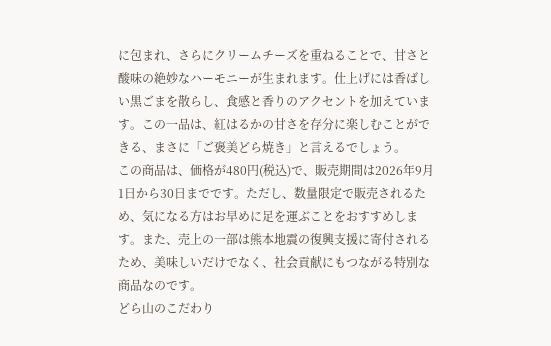に包まれ、さらにクリームチーズを重ねることで、甘さと酸味の絶妙なハーモニーが生まれます。仕上げには香ばしい黒ごまを散らし、食感と香りのアクセントを加えています。この一品は、紅はるかの甘さを存分に楽しむことができる、まさに「ご褒美どら焼き」と言えるでしょう。
この商品は、価格が480円(税込)で、販売期間は2026年9月1日から30日までです。ただし、数量限定で販売されるため、気になる方はお早めに足を運ぶことをおすすめします。また、売上の一部は熊本地震の復興支援に寄付されるため、美味しいだけでなく、社会貢献にもつながる特別な商品なのです。
どら山のこだわり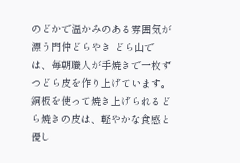のどかで温かみのある雰囲気が漂う門仲どらやき どら山では、毎朝職人が手焼きで一枚ずつどら皮を作り上げています。銅板を使って焼き上げられるどら焼きの皮は、軽やかな食感と優し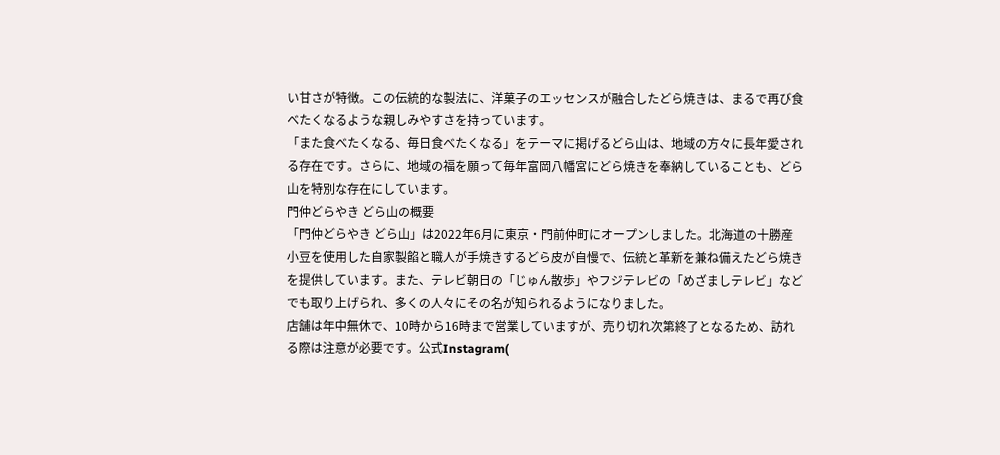い甘さが特徴。この伝統的な製法に、洋菓子のエッセンスが融合したどら焼きは、まるで再び食べたくなるような親しみやすさを持っています。
「また食べたくなる、毎日食べたくなる」をテーマに掲げるどら山は、地域の方々に長年愛される存在です。さらに、地域の福を願って毎年富岡八幡宮にどら焼きを奉納していることも、どら山を特別な存在にしています。
門仲どらやき どら山の概要
「門仲どらやき どら山」は2022年6月に東京・門前仲町にオープンしました。北海道の十勝産小豆を使用した自家製餡と職人が手焼きするどら皮が自慢で、伝統と革新を兼ね備えたどら焼きを提供しています。また、テレビ朝日の「じゅん散歩」やフジテレビの「めざましテレビ」などでも取り上げられ、多くの人々にその名が知られるようになりました。
店舗は年中無休で、10時から16時まで営業していますが、売り切れ次第終了となるため、訪れる際は注意が必要です。公式Instagram(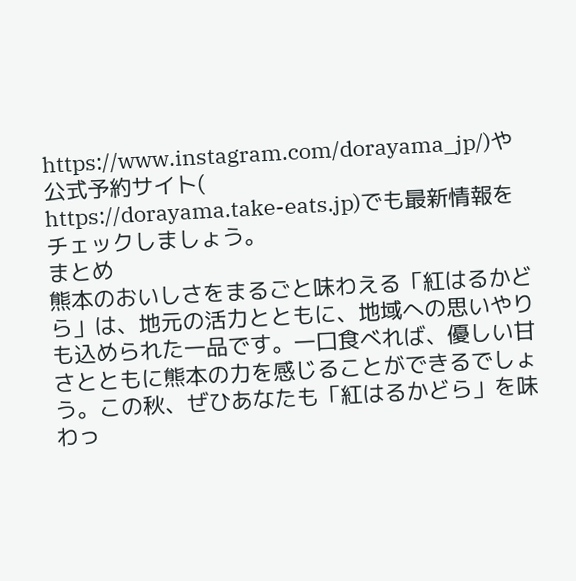https://www.instagram.com/dorayama_jp/)や公式予約サイト(
https://dorayama.take-eats.jp)でも最新情報をチェックしましょう。
まとめ
熊本のおいしさをまるごと味わえる「紅はるかどら」は、地元の活力とともに、地域への思いやりも込められた一品です。一口食べれば、優しい甘さとともに熊本の力を感じることができるでしょう。この秋、ぜひあなたも「紅はるかどら」を味わっ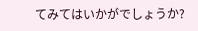てみてはいかがでしょうか?